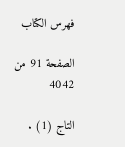فهرس الكتاب

الصفحة 91 من 4042

التاج (1) .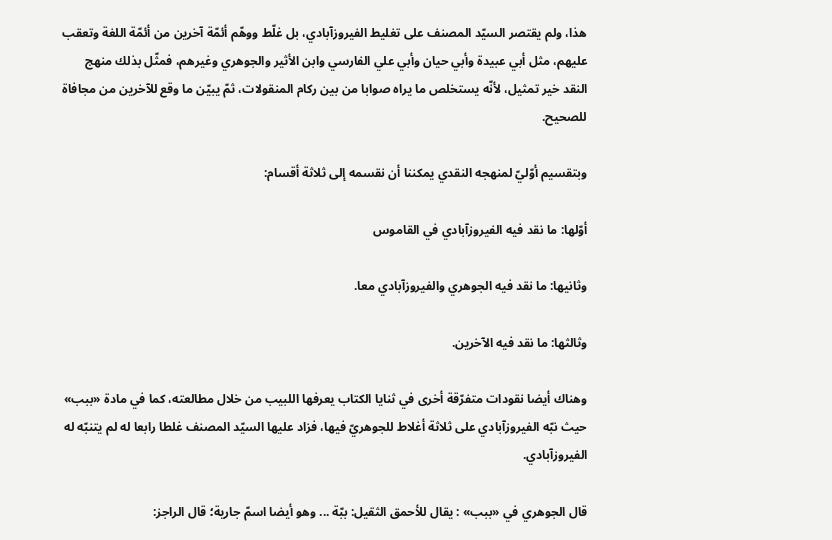هذا، ولم يقتصر السيّد المصنف على تغليط الفيروزآبادي، بل غلّط ووهّم أئمّة آخرين من أئمّة اللغة وتعقب عليهم، مثل أبي عبيدة وأبي حيان وأبي علي الفارسي وابن الأثير والجوهري وغيرهم، فمثّل بذلك منهج النقد خير تمثيل، لأنّه يستخلص ما يراه صوابا من بين ركام المنقولات، ثمّ يبيّن ما وقع للآخرين من مجافاة للصحيح.

وبتقسيم أوّليّ لمنهجه النقدي يمكننا أن نقسمه إلى ثلاثة أقسام:

أوّلها: ما نقد فيه الفيروزآبادي في القاموس

وثانيها: ما نقد فيه الجوهري والفيروزآبادي معا.

وثالثها: ما نقد فيه الآخرين.

وهناك أيضا نقودات متفرّقة أخرى في ثنايا الكتاب يعرفها اللبيب من خلال مطالعته، كما في مادة «ببب» حيث نبّه الفيروزآبادي على ثلاثة أغلاط للجوهريّ فيها، فزاد عليها السيّد المصنف غلطا رابعا له لم يتنبّه له الفيروزآبادي.

قال الجوهري في «ببب» : يقال للأحمق الثقيل: ببّة ... وهو أيضا اسمّ جارية؛ قال الراجز: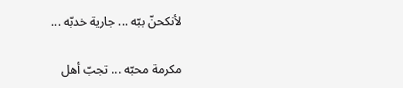لأنكحنّ ببّه ... جارية خدبّه ...

مكرمة محبّه ... تجبّ أهل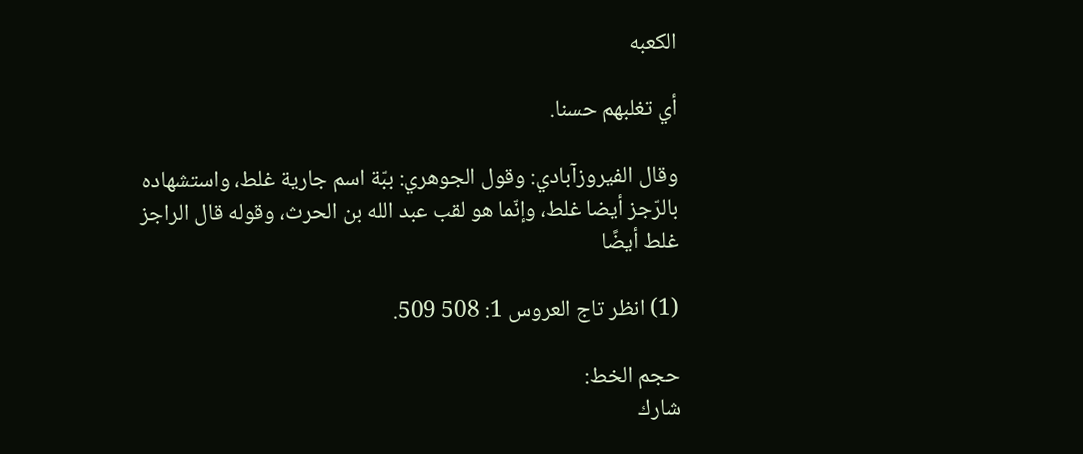الكعبه

أي تغلبهم حسنا.

وقال الفيروزآبادي: وقول الجوهري: ببّة اسم جارية غلط، واستشهاده بالرّجز أيضا غلط، وإنّما هو لقب عبد الله بن الحرث، وقوله قال الراجز غلط أيضًا

(1) انظر تاج العروس 1: 508 509.

حجم الخط:
شارك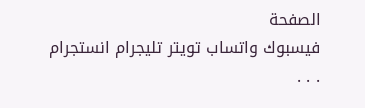الصفحة
فيسبوك واتساب تويتر تليجرام انستجرام
. . .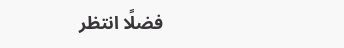فضلًا انتظر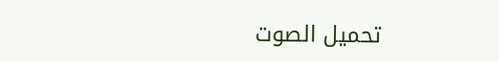تحميل الصوت